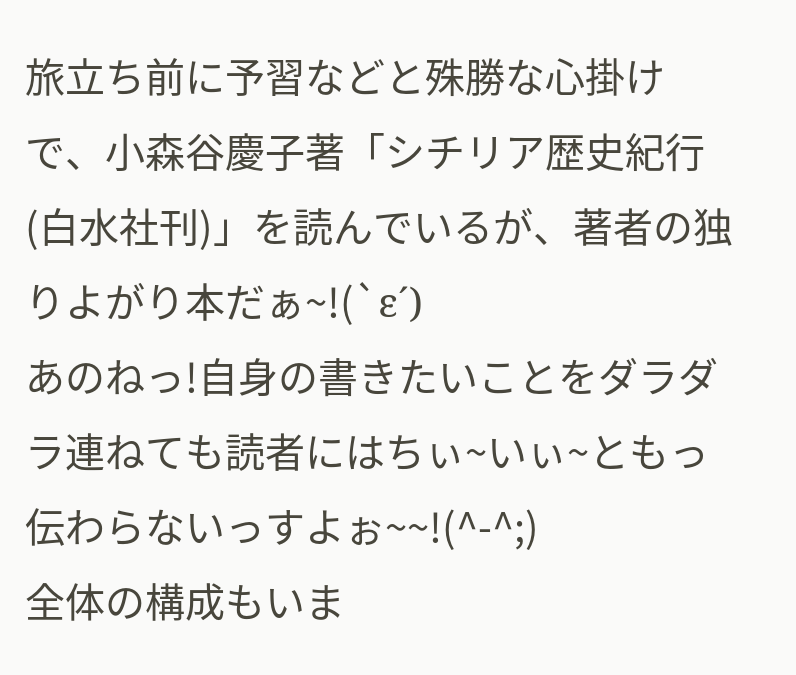旅立ち前に予習などと殊勝な心掛けで、小森谷慶子著「シチリア歴史紀行(白水社刊)」を読んでいるが、著者の独りよがり本だぁ~!(`ε´)
あのねっ!自身の書きたいことをダラダラ連ねても読者にはちぃ~いぃ~ともっ伝わらないっすよぉ~~!(^-^;)
全体の構成もいま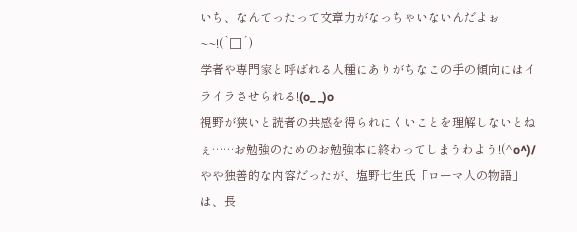いち、なんてったって文章力がなっちゃいないんだよぉ~~!(`□´)
学者や専門家と呼ばれる人種にありがちなこの手の傾向にはイライラさせられる!(o_ _)o
視野が狭いと読者の共感を得られにくいことを理解しないとねぇ……お勉強のためのお勉強本に終わってしまうわよう!(^o^)/
やや独善的な内容だったが、塩野七生氏「ローマ人の物語」は、長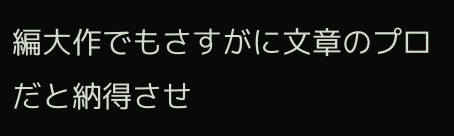編大作でもさすがに文章のプロだと納得させ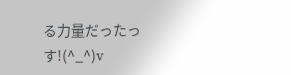る力量だったっす!(^_^)v